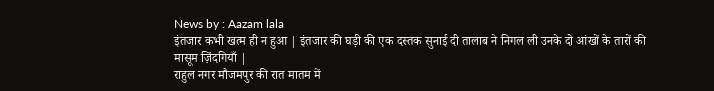News by : Aazam lala
इंतजार कभी खत्म ही न हुआ | इंतजार की घड़ी की एक दस्तक सुनाई दी तालाब ने निगल ली उनके दो आंखों के तारों की मासूम ज़िंदगियाँ |
राहुल नगर मौजमपुर की रात मातम में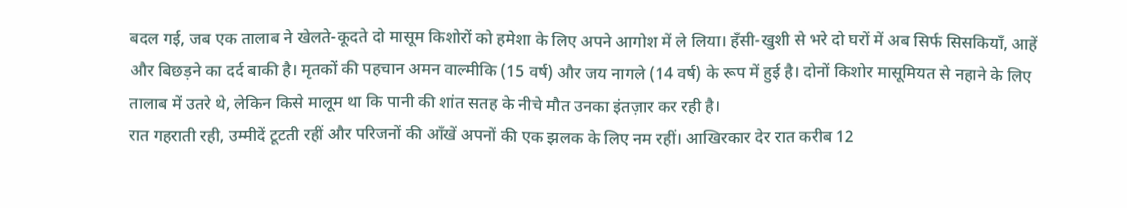बदल गई, जब एक तालाब ने खेलते-कूदते दो मासूम किशोरों को हमेशा के लिए अपने आगोश में ले लिया। हँसी-खुशी से भरे दो घरों में अब सिर्फ सिसकियाँ, आहें और बिछड़ने का दर्द बाकी है। मृतकों की पहचान अमन वाल्मीकि (15 वर्ष) और जय नागले (14 वर्ष) के रूप में हुई है। दोनों किशोर मासूमियत से नहाने के लिए तालाब में उतरे थे, लेकिन किसे मालूम था कि पानी की शांत सतह के नीचे मौत उनका इंतज़ार कर रही है।
रात गहराती रही, उम्मीदें टूटती रहीं और परिजनों की आँखें अपनों की एक झलक के लिए नम रहीं। आखिरकार देर रात करीब 12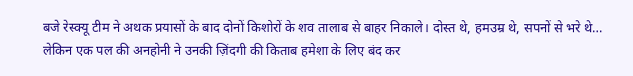बजे रेस्क्यू टीम ने अथक प्रयासों के बाद दोनों किशोरों के शव तालाब से बाहर निकाले। दोस्त थे, हमउम्र थे, सपनों से भरे थे… लेकिन एक पल की अनहोनी ने उनकी ज़िंदगी की किताब हमेशा के लिए बंद कर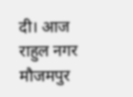दी। आज राहुल नगर मौजमपुर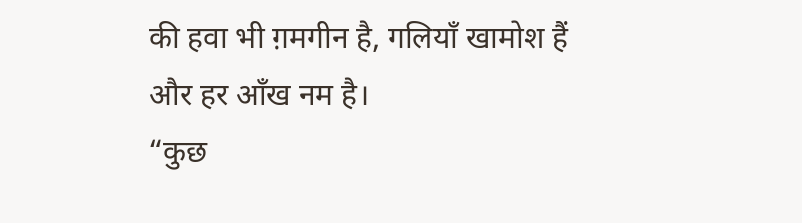की हवा भी ग़मगीन है, गलियाँ खामोश हैं और हर आँख नम है।
“कुछ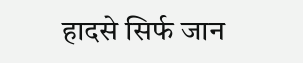हादसे सिर्फ जान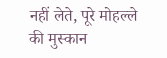नहीं लेते, पूरे मोहल्ले की मुस्कान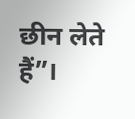छीन लेते हैं”।